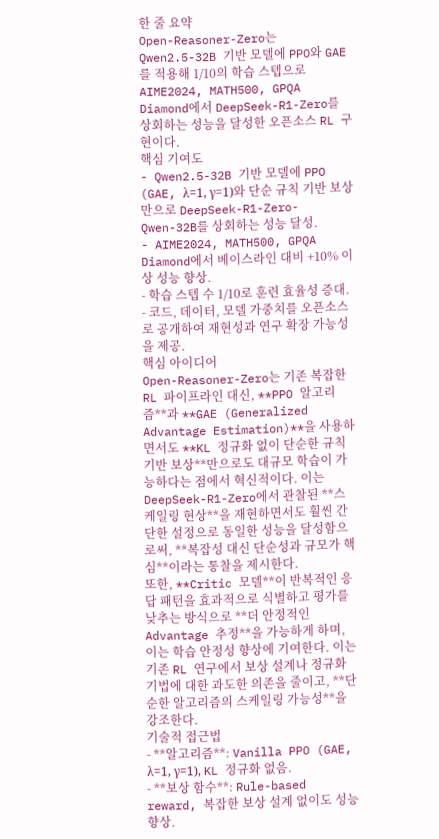한 줄 요약
Open-Reasoner-Zero는 Qwen2.5-32B 기반 모델에 PPO와 GAE를 적용해 1/10의 학습 스텝으로 AIME2024, MATH500, GPQA Diamond에서 DeepSeek-R1-Zero를 상회하는 성능을 달성한 오픈소스 RL 구현이다.
핵심 기여도
- Qwen2.5-32B 기반 모델에 PPO (GAE, λ=1, γ=1)와 단순 규칙 기반 보상만으로 DeepSeek-R1-Zero-Qwen-32B를 상회하는 성능 달성.
- AIME2024, MATH500, GPQA Diamond에서 베이스라인 대비 +10% 이상 성능 향상.
- 학습 스텝 수 1/10로 훈련 효율성 증대.
- 코드, 데이터, 모델 가중치를 오픈소스로 공개하여 재현성과 연구 확장 가능성을 제공.
핵심 아이디어
Open-Reasoner-Zero는 기존 복잡한 RL 파이프라인 대신, **PPO 알고리즘**과 **GAE (Generalized Advantage Estimation)**을 사용하면서도 **KL 정규화 없이 단순한 규칙 기반 보상**만으로도 대규모 학습이 가능하다는 점에서 혁신적이다. 이는 DeepSeek-R1-Zero에서 관찰된 **스케일링 현상**을 재현하면서도 훨씬 간단한 설정으로 동일한 성능을 달성함으로써, **복잡성 대신 단순성과 규모가 핵심**이라는 통찰을 제시한다.
또한, **Critic 모델**이 반복적인 응답 패턴을 효과적으로 식별하고 평가를 낮추는 방식으로 **더 안정적인 Advantage 추정**을 가능하게 하며, 이는 학습 안정성 향상에 기여한다. 이는 기존 RL 연구에서 보상 설계나 정규화 기법에 대한 과도한 의존을 줄이고, **단순한 알고리즘의 스케일링 가능성**을 강조한다.
기술적 접근법
- **알고리즘**: Vanilla PPO (GAE, λ=1, γ=1), KL 정규화 없음.
- **보상 함수**: Rule-based reward, 복잡한 보상 설계 없이도 성능 향상.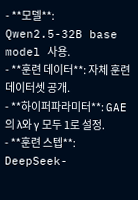- **모델**: Qwen2.5-32B base model 사용.
- **훈련 데이터**: 자체 훈련 데이터셋 공개.
- **하이퍼파라미터**: GAE의 λ와 γ 모두 1로 설정.
- **훈련 스텝**: DeepSeek-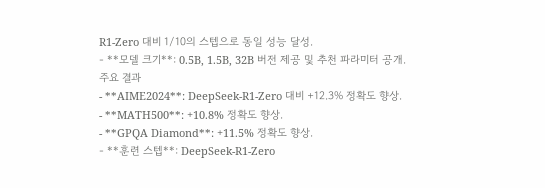R1-Zero 대비 1/10의 스텝으로 동일 성능 달성.
- **모델 크기**: 0.5B, 1.5B, 32B 버전 제공 및 추천 파라미터 공개.
주요 결과
- **AIME2024**: DeepSeek-R1-Zero 대비 +12.3% 정확도 향상.
- **MATH500**: +10.8% 정확도 향상.
- **GPQA Diamond**: +11.5% 정확도 향상.
- **훈련 스텝**: DeepSeek-R1-Zero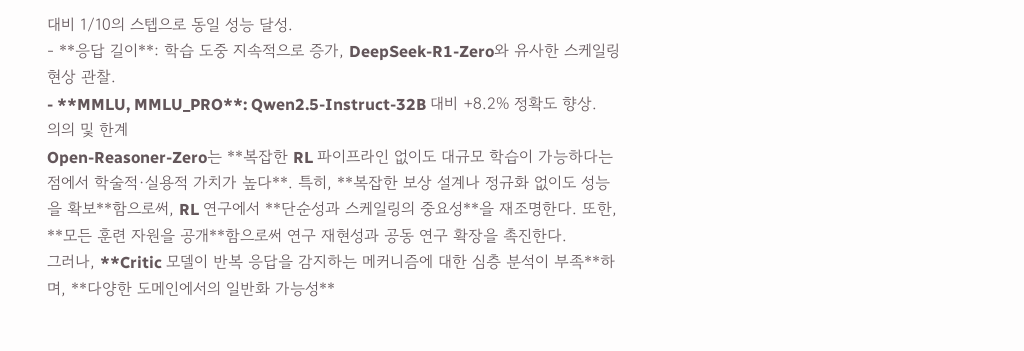대비 1/10의 스텝으로 동일 성능 달성.
- **응답 길이**: 학습 도중 지속적으로 증가, DeepSeek-R1-Zero와 유사한 스케일링 현상 관찰.
- **MMLU, MMLU_PRO**: Qwen2.5-Instruct-32B 대비 +8.2% 정확도 향상.
의의 및 한계
Open-Reasoner-Zero는 **복잡한 RL 파이프라인 없이도 대규모 학습이 가능하다는 점에서 학술적·실용적 가치가 높다**. 특히, **복잡한 보상 설계나 정규화 없이도 성능을 확보**함으로써, RL 연구에서 **단순성과 스케일링의 중요성**을 재조명한다. 또한, **모든 훈련 자원을 공개**함으로써 연구 재현성과 공동 연구 확장을 촉진한다.
그러나, **Critic 모델이 반복 응답을 감지하는 메커니즘에 대한 심층 분석이 부족**하며, **다양한 도메인에서의 일반화 가능성**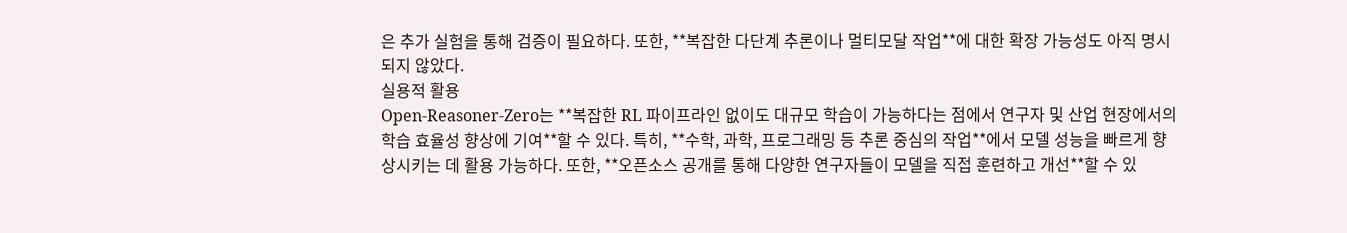은 추가 실험을 통해 검증이 필요하다. 또한, **복잡한 다단계 추론이나 멀티모달 작업**에 대한 확장 가능성도 아직 명시되지 않았다.
실용적 활용
Open-Reasoner-Zero는 **복잡한 RL 파이프라인 없이도 대규모 학습이 가능하다는 점에서 연구자 및 산업 현장에서의 학습 효율성 향상에 기여**할 수 있다. 특히, **수학, 과학, 프로그래밍 등 추론 중심의 작업**에서 모델 성능을 빠르게 향상시키는 데 활용 가능하다. 또한, **오픈소스 공개를 통해 다양한 연구자들이 모델을 직접 훈련하고 개선**할 수 있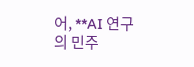어, **AI 연구의 민주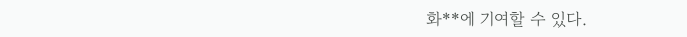화**에 기여할 수 있다.